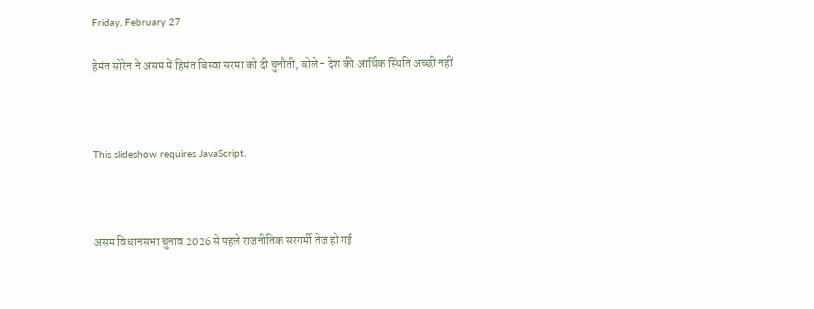Friday, February 27

हेमंत सोरेन ने असम में हिमंत बिस्वा सरमा को दी चुनौती, बोले- देश की आर्थिक स्थिति अच्छी नहीं



This slideshow requires JavaScript.



असम विधानसभा चुनाव 2026 से पहले राजनीतिक सरगर्मी तेज हो गई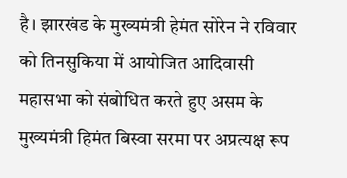है। झारखंड के मुख्यमंत्री हेमंत सोरेन ने रविवार को तिनसुकिया में आयोजित आदिवासी महासभा को संबोधित करते हुए असम के मुख्यमंत्री हिमंत बिस्वा सरमा पर अप्रत्यक्ष रूप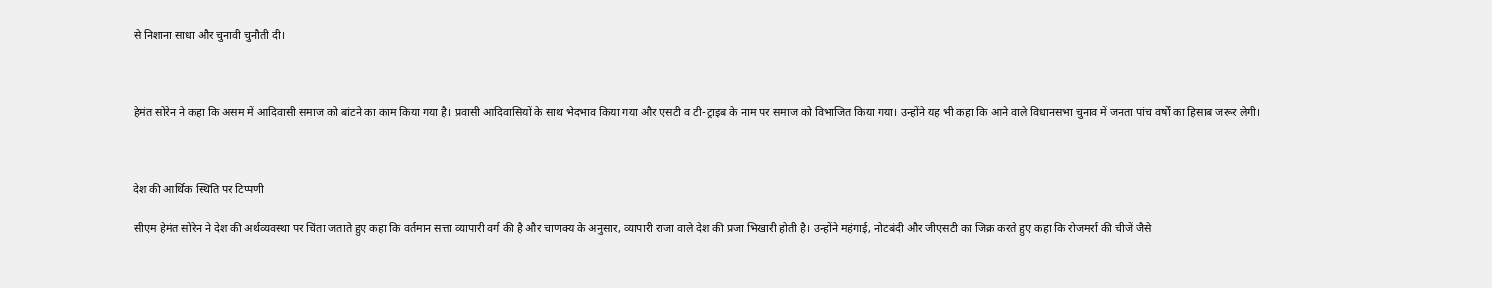से निशाना साधा और चुनावी चुनौती दी।



हेमंत सोरेन ने कहा कि असम में आदिवासी समाज को बांटने का काम किया गया है। प्रवासी आदिवासियों के साथ भेदभाव किया गया और एसटी व टी-ट्राइब के नाम पर समाज को विभाजित किया गया। उन्होंने यह भी कहा कि आने वाले विधानसभा चुनाव में जनता पांच वर्षों का हिसाब जरूर लेगी।



देश की आर्थिक स्थिति पर टिप्पणी

सीएम हेमंत सोरेन ने देश की अर्थव्यवस्था पर चिंता जताते हुए कहा कि वर्तमान सत्ता व्यापारी वर्ग की है और चाणक्य के अनुसार, व्यापारी राजा वाले देश की प्रजा भिखारी होती है। उन्होंने महंगाई, नोटबंदी और जीएसटी का जिक्र करते हुए कहा कि रोजमर्रा की चीजें जैसे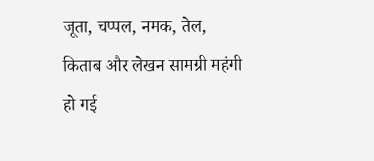जूता, चप्पल, नमक, तेल, किताब और लेखन सामग्री महंगी हो गई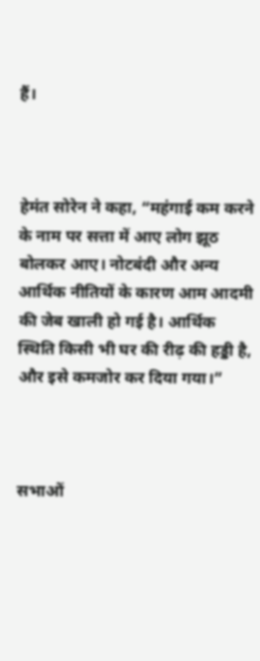हैं।



हेमंत सोरेन ने कहा, “महंगाई कम करने के नाम पर सत्ता में आए लोग झूठ बोलकर आए। नोटबंदी और अन्य आर्थिक नीतियों के कारण आम आदमी की जेब खाली हो गई है। आर्थिक स्थिति किसी भी घर की रीढ़ की हड्डी है, और इसे कमजोर कर दिया गया।”



सभाओं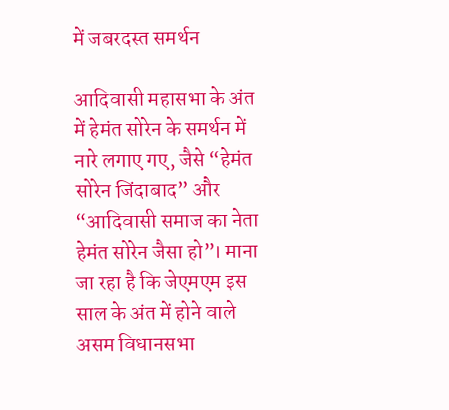में जबरदस्त समर्थन

आदिवासी महासभा के अंत में हेमंत सोरेन के समर्थन में नारे लगाए गए, जैसे “हेमंत सोरेन जिंदाबाद” और “आदिवासी समाज का नेता हेमंत सोरेन जैसा हो”। माना जा रहा है कि जेएमएम इस साल के अंत में होने वाले असम विधानसभा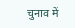चुनाव में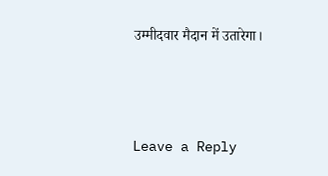उम्मीदवार मैदान में उतारेगा।



Leave a Reply